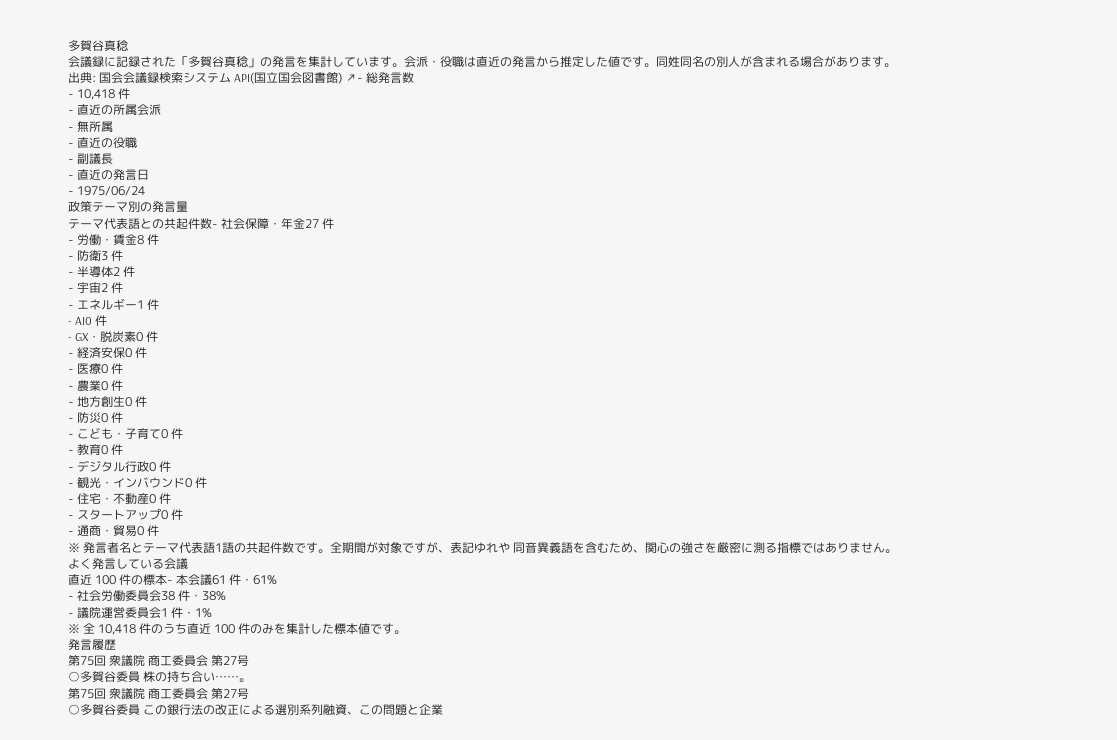多賀谷真稔
会議録に記録された「多賀谷真稔」の発言を集計しています。会派・役職は直近の発言から推定した値です。同姓同名の別人が含まれる場合があります。
出典: 国会会議録検索システム API(国立国会図書館) ↗- 総発言数
- 10,418 件
- 直近の所属会派
- 無所属
- 直近の役職
- 副議長
- 直近の発言日
- 1975/06/24
政策テーマ別の発言量
テーマ代表語との共起件数- 社会保障・年金27 件
- 労働・賃金8 件
- 防衛3 件
- 半導体2 件
- 宇宙2 件
- エネルギー1 件
- AI0 件
- GX・脱炭素0 件
- 経済安保0 件
- 医療0 件
- 農業0 件
- 地方創生0 件
- 防災0 件
- こども・子育て0 件
- 教育0 件
- デジタル行政0 件
- 観光・インバウンド0 件
- 住宅・不動産0 件
- スタートアップ0 件
- 通商・貿易0 件
※ 発言者名とテーマ代表語1語の共起件数です。全期間が対象ですが、表記ゆれや 同音異義語を含むため、関心の強さを厳密に測る指標ではありません。
よく発言している会議
直近 100 件の標本- 本会議61 件・61%
- 社会労働委員会38 件・38%
- 議院運営委員会1 件・1%
※ 全 10,418 件のうち直近 100 件のみを集計した標本値です。
発言履歴
第75回 衆議院 商工委員会 第27号
○多賀谷委員 株の持ち合い……。
第75回 衆議院 商工委員会 第27号
○多賀谷委員 この銀行法の改正による選別系列融資、この問題と企業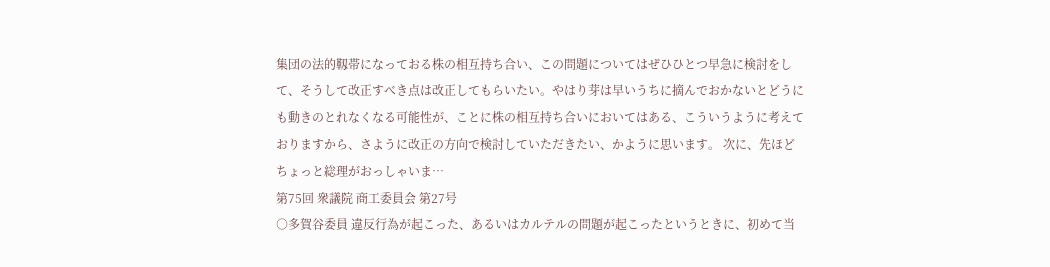集団の法的靱帯になっておる株の相互持ち合い、この問題についてはぜひひとつ早急に検討をして、そうして改正すべき点は改正してもらいたい。やはり芽は早いうちに摘んでおかないとどうにも動きのとれなくなる可能性が、ことに株の相互持ち合いにおいてはある、こういうように考えておりますから、さように改正の方向で検討していただきたい、かように思います。 次に、先ほどちょっと総理がおっしゃいま…
第75回 衆議院 商工委員会 第27号
○多賀谷委員 違反行為が起こった、あるいはカルテルの問題が起こったというときに、初めて当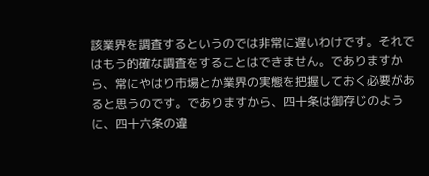該業界を調査するというのでは非常に遅いわけです。それではもう的確な調査をすることはできません。でありますから、常にやはり市場とか業界の実態を把握しておく必要があると思うのです。でありますから、四十条は御存じのように、四十六条の違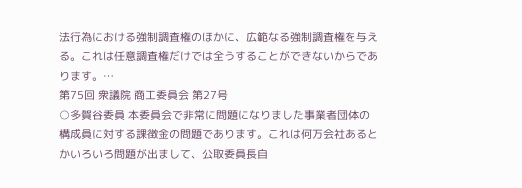法行為における強制調査権のほかに、広範なる強制調査権を与える。これは任意調査権だけでは全うすることができないからであります。…
第75回 衆議院 商工委員会 第27号
○多賀谷委員 本委員会で非常に問題になりました事業者団体の構成員に対する課徴金の問題であります。これは何万会社あるとかいろいろ問題が出まして、公取委員長自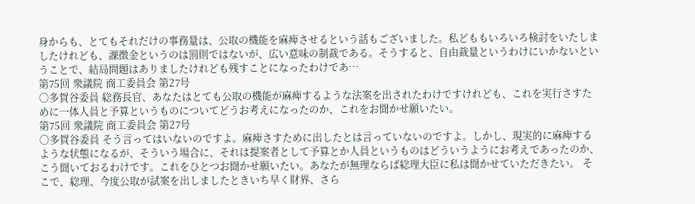身からも、とてもそれだけの事務量は、公取の機能を麻痺させるという話もございました。私どももいろいろ検討をいたしましたけれども、課徴金というのは罰則ではないが、広い意味の制裁である。そうすると、自由裁量というわけにいかないということで、結局問題はありましたけれども残すことになったわけであ…
第75回 衆議院 商工委員会 第27号
○多賀谷委員 総務長官、あなたはとても公取の機能が麻痺するような法案を出されたわけですけれども、これを実行さすために一体人員と予算というものについてどうお考えになったのか、これをお聞かせ願いたい。
第75回 衆議院 商工委員会 第27号
○多賀谷委員 そう言ってはいないのですよ。麻痺さすために出したとは言っていないのですよ。しかし、現実的に麻痺するような状態になるが、そういう場合に、それは提案者として予算とか人員というものはどういうようにお考えであったのか、こう聞いておるわけです。これをひとつお聞かせ願いたい。あなたが無理ならば総理大臣に私は聞かせていただきたい。 そこで、総理、今度公取が試案を出しましたときいち早く財界、さら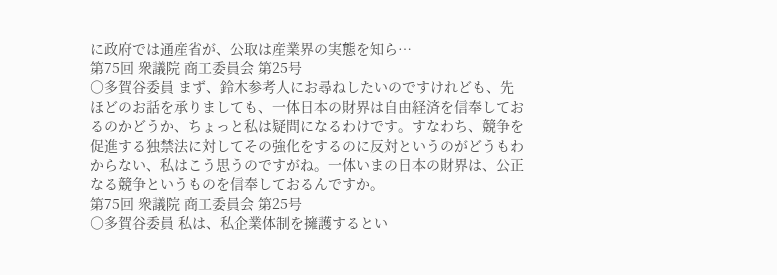に政府では通産省が、公取は産業界の実態を知ら…
第75回 衆議院 商工委員会 第25号
○多賀谷委員 まず、鈴木参考人にお尋ねしたいのですけれども、先ほどのお話を承りましても、一体日本の財界は自由経済を信奉しておるのかどうか、ちょっと私は疑問になるわけです。すなわち、競争を促進する独禁法に対してその強化をするのに反対というのがどうもわからない、私はこう思うのですがね。一体いまの日本の財界は、公正なる競争というものを信奉しておるんですか。
第75回 衆議院 商工委員会 第25号
○多賀谷委員 私は、私企業体制を擁護するとい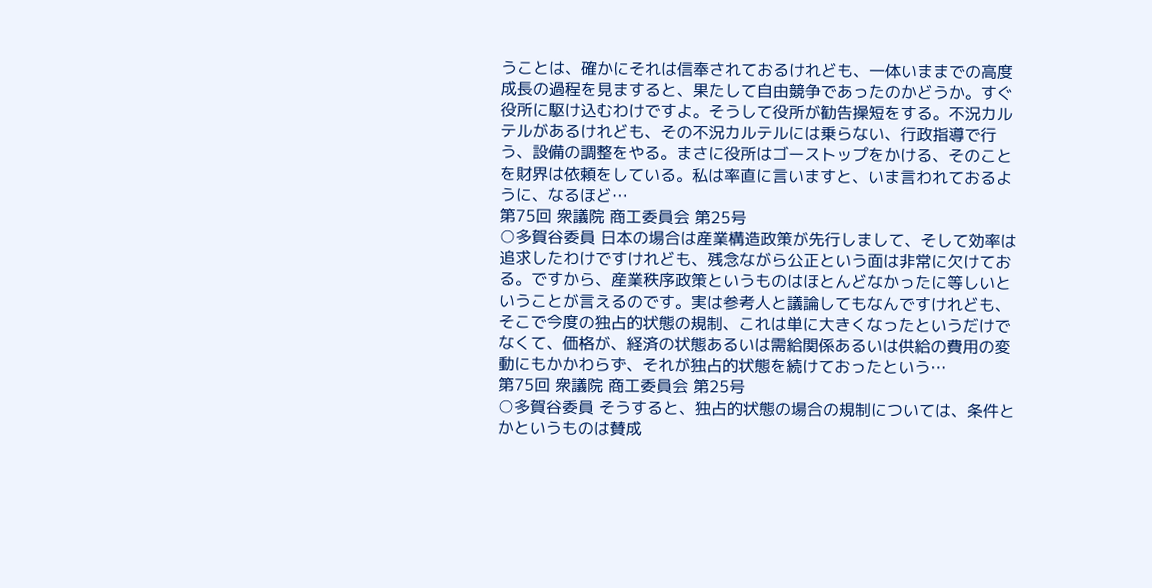うことは、確かにそれは信奉されておるけれども、一体いままでの高度成長の過程を見ますると、果たして自由競争であったのかどうか。すぐ役所に駆け込むわけですよ。そうして役所が勧告操短をする。不況カルテルがあるけれども、その不況カルテルには乗らない、行政指導で行う、設備の調整をやる。まさに役所はゴーストップをかける、そのことを財界は依頼をしている。私は率直に言いますと、いま言われておるように、なるほど…
第75回 衆議院 商工委員会 第25号
○多賀谷委員 日本の場合は産業構造政策が先行しまして、そして効率は追求したわけですけれども、残念ながら公正という面は非常に欠けておる。ですから、産業秩序政策というものはほとんどなかったに等しいということが言えるのです。実は参考人と議論してもなんですけれども、そこで今度の独占的状態の規制、これは単に大きくなったというだけでなくて、価格が、経済の状態あるいは需給関係あるいは供給の費用の変動にもかかわらず、それが独占的状態を続けておったという…
第75回 衆議院 商工委員会 第25号
○多賀谷委員 そうすると、独占的状態の場合の規制については、条件とかというものは賛成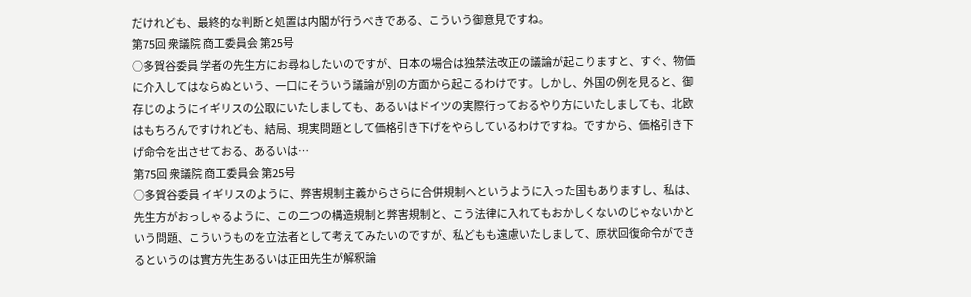だけれども、最終的な判断と処置は内閣が行うべきである、こういう御意見ですね。
第75回 衆議院 商工委員会 第25号
○多賀谷委員 学者の先生方にお尋ねしたいのですが、日本の場合は独禁法改正の議論が起こりますと、すぐ、物価に介入してはならぬという、一口にそういう議論が別の方面から起こるわけです。しかし、外国の例を見ると、御存じのようにイギリスの公取にいたしましても、あるいはドイツの実際行っておるやり方にいたしましても、北欧はもちろんですけれども、結局、現実問題として価格引き下げをやらしているわけですね。ですから、価格引き下げ命令を出させておる、あるいは…
第75回 衆議院 商工委員会 第25号
○多賀谷委員 イギリスのように、弊害規制主義からさらに合併規制へというように入った国もありますし、私は、先生方がおっしゃるように、この二つの構造規制と弊害規制と、こう法律に入れてもおかしくないのじゃないかという問題、こういうものを立法者として考えてみたいのですが、私どもも遠慮いたしまして、原状回復命令ができるというのは實方先生あるいは正田先生が解釈論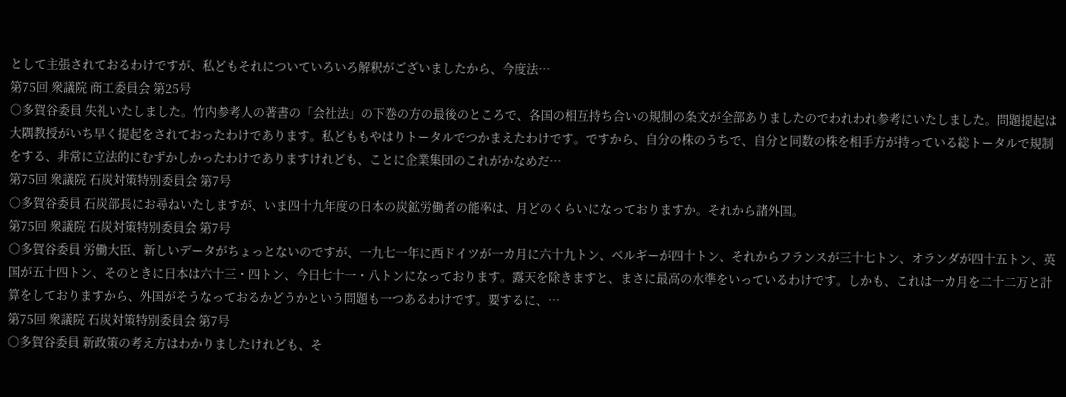として主張されておるわけですが、私どもそれについていろいろ解釈がございましたから、今度法…
第75回 衆議院 商工委員会 第25号
○多賀谷委員 失礼いたしました。竹内参考人の著書の「会社法」の下巻の方の最後のところで、各国の相互持ち合いの規制の条文が全部ありましたのでわれわれ参考にいたしました。問題提起は大隅教授がいち早く提起をされておったわけであります。私どももやはりトータルでつかまえたわけです。ですから、自分の株のうちで、自分と同数の株を相手方が持っている総トータルで規制をする、非常に立法的にむずかしかったわけでありますけれども、ことに企業集団のこれがかなめだ…
第75回 衆議院 石炭対策特別委員会 第7号
○多賀谷委員 石炭部長にお尋ねいたしますが、いま四十九年度の日本の炭鉱労働者の能率は、月どのくらいになっておりますか。それから諸外国。
第75回 衆議院 石炭対策特別委員会 第7号
○多賀谷委員 労働大臣、新しいデータがちょっとないのですが、一九七一年に西ドイツが一カ月に六十九トン、ベルギーが四十トン、それからフランスが三十七トン、オランダが四十五トン、英国が五十四トン、そのときに日本は六十三・四トン、今日七十一・八トンになっております。露天を除きますと、まさに最高の水準をいっているわけです。しかも、これは一カ月を二十二万と計算をしておりますから、外国がそうなっておるかどうかという問題も一つあるわけです。要するに、…
第75回 衆議院 石炭対策特別委員会 第7号
○多賀谷委員 新政策の考え方はわかりましたけれども、そ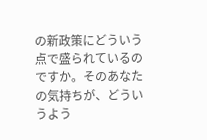の新政策にどういう点で盛られているのですか。そのあなたの気持ちが、どういうよう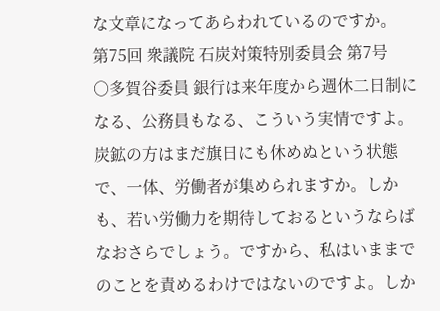な文章になってあらわれているのですか。
第75回 衆議院 石炭対策特別委員会 第7号
○多賀谷委員 銀行は来年度から週休二日制になる、公務員もなる、こういう実情ですよ。炭鉱の方はまだ旗日にも休めぬという状態で、一体、労働者が集められますか。しかも、若い労働力を期待しておるというならばなおさらでしょう。ですから、私はいままでのことを責めるわけではないのですよ。しか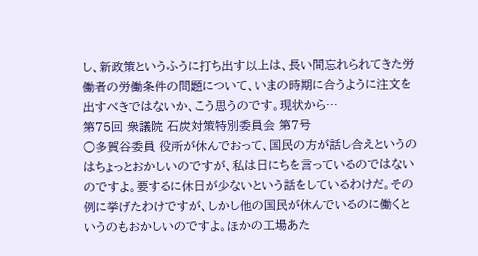し、新政策というふうに打ち出す以上は、長い間忘れられてきた労働者の労働条件の問題について、いまの時期に合うように注文を出すべきではないか、こう思うのです。現状から…
第75回 衆議院 石炭対策特別委員会 第7号
○多賀谷委員 役所が休んでおって、国民の方が話し合えというのはちょっとおかしいのですが、私は日にちを言っているのではないのですよ。要するに休日が少ないという話をしているわけだ。その例に挙げたわけですが、しかし他の国民が休んでいるのに働くというのもおかしいのですよ。ほかの工場あた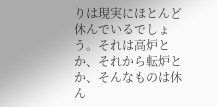りは現実にほとんど休んでいるでしょう。それは高炉とか、それから転炉とか、そんなものは休ん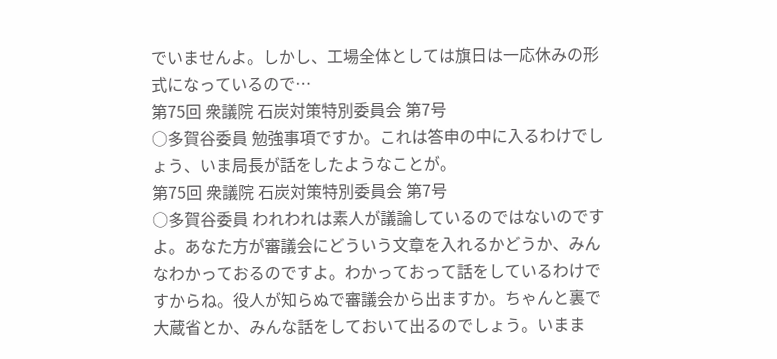でいませんよ。しかし、工場全体としては旗日は一応休みの形式になっているので…
第75回 衆議院 石炭対策特別委員会 第7号
○多賀谷委員 勉強事項ですか。これは答申の中に入るわけでしょう、いま局長が話をしたようなことが。
第75回 衆議院 石炭対策特別委員会 第7号
○多賀谷委員 われわれは素人が議論しているのではないのですよ。あなた方が審議会にどういう文章を入れるかどうか、みんなわかっておるのですよ。わかっておって話をしているわけですからね。役人が知らぬで審議会から出ますか。ちゃんと裏で大蔵省とか、みんな話をしておいて出るのでしょう。いまま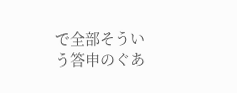で全部そういう答申のぐあ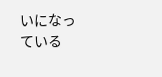いになっている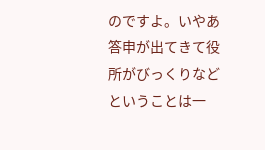のですよ。いやあ答申が出てきて役所がびっくりなどということは一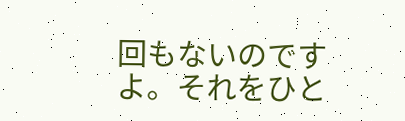回もないのですよ。それをひと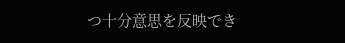つ十分意思を反映でき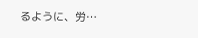るように、労…